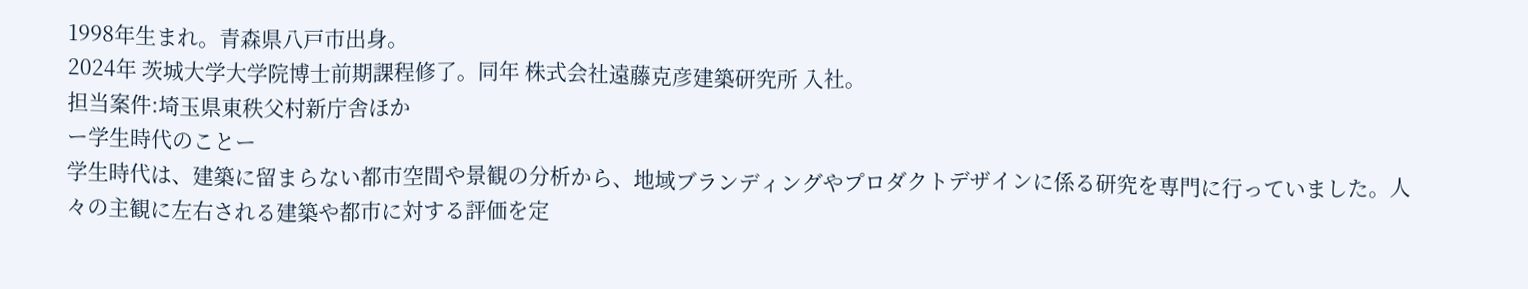1998年生まれ。青森県八戸市出身。
2024年 茨城大学大学院博士前期課程修了。同年 株式会社遠藤克彦建築研究所 入社。
担当案件:埼玉県東秩父村新庁舎ほか
ー学生時代のことー
学生時代は、建築に留まらない都市空間や景観の分析から、地域ブランディングやプロダクトデザインに係る研究を専門に行っていました。人々の主観に左右される建築や都市に対する評価を定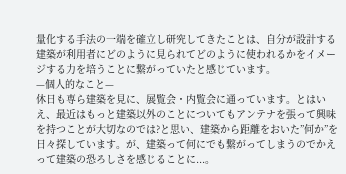量化する手法の一端を確立し研究してきたことは、自分が設計する建築が利用者にどのように見られてどのように使われるかをイメージする力を培うことに繋がっていたと感じています。
—個人的なこと—
休日も専ら建築を見に、展覧会・内覧会に通っています。とはいえ、最近はもっと建築以外のことについてもアンテナを張って興味を持つことが大切なのでは?と思い、建築から距離をおいた”何か”を日々探しています。が、建築って何にでも繋がってしまうのでかえって建築の恐ろしさを感じることに...。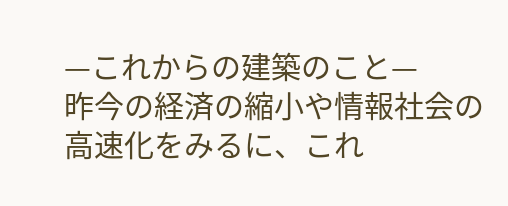—これからの建築のこと—
昨今の経済の縮小や情報社会の高速化をみるに、これ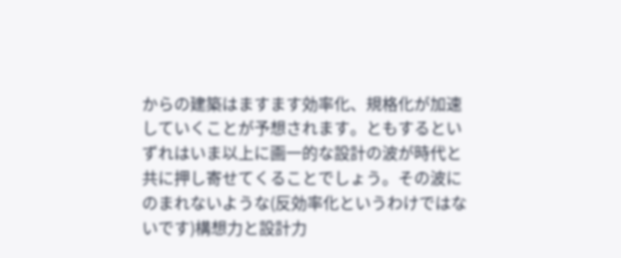からの建築はますます効率化、規格化が加速していくことが予想されます。ともするといずれはいま以上に画一的な設計の波が時代と共に押し寄せてくることでしょう。その波にのまれないような(反効率化というわけではないです)構想力と設計力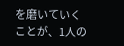を磨いていくことが、1人の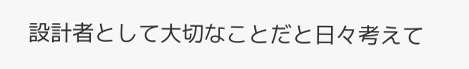設計者として大切なことだと日々考えて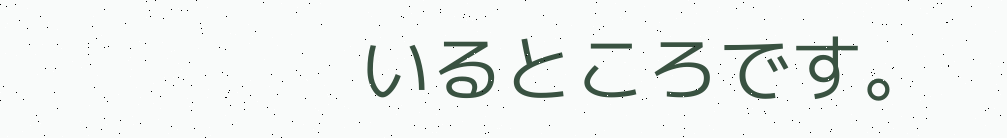いるところです。